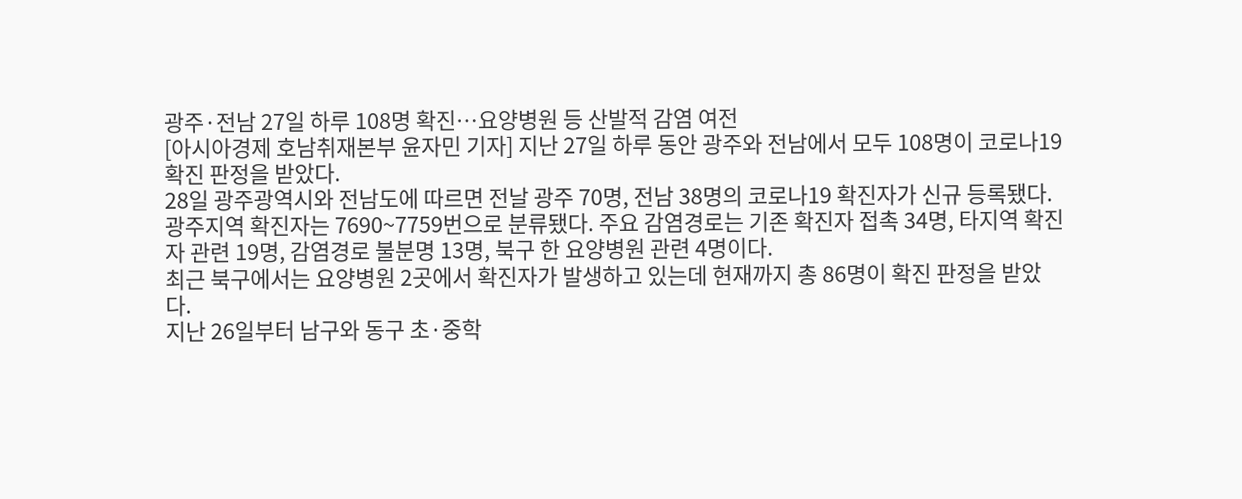광주·전남 27일 하루 108명 확진…요양병원 등 산발적 감염 여전
[아시아경제 호남취재본부 윤자민 기자] 지난 27일 하루 동안 광주와 전남에서 모두 108명이 코로나19 확진 판정을 받았다.
28일 광주광역시와 전남도에 따르면 전날 광주 70명, 전남 38명의 코로나19 확진자가 신규 등록됐다.
광주지역 확진자는 7690~7759번으로 분류됐다. 주요 감염경로는 기존 확진자 접촉 34명, 타지역 확진자 관련 19명, 감염경로 불분명 13명, 북구 한 요양병원 관련 4명이다.
최근 북구에서는 요양병원 2곳에서 확진자가 발생하고 있는데 현재까지 총 86명이 확진 판정을 받았다.
지난 26일부터 남구와 동구 초·중학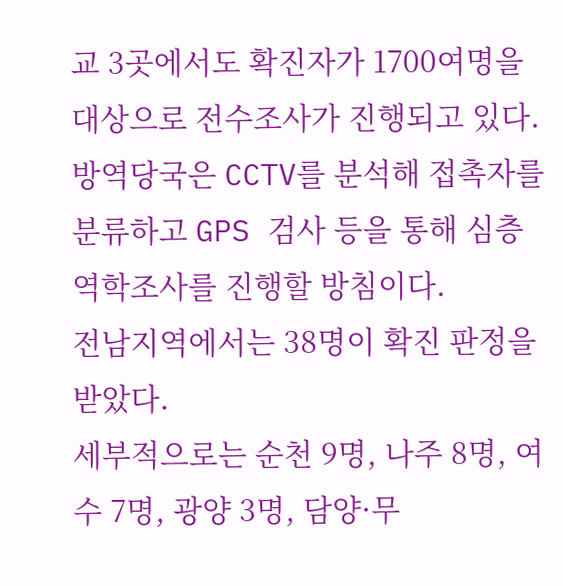교 3곳에서도 확진자가 1700여명을 대상으로 전수조사가 진행되고 있다.
방역당국은 CCTV를 분석해 접촉자를 분류하고 GPS 검사 등을 통해 심층역학조사를 진행할 방침이다.
전남지역에서는 38명이 확진 판정을 받았다.
세부적으로는 순천 9명, 나주 8명, 여수 7명, 광양 3명, 담양·무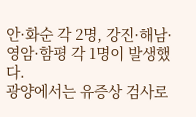안·화순 각 2명, 강진·해남·영암·함평 각 1명이 발생했다.
광양에서는 유증상 검사로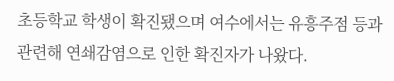초등학교 학생이 확진됐으며 여수에서는 유흥주점 등과 관련해 연쇄감염으로 인한 확진자가 나왔다.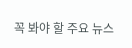꼭 봐야 할 주요 뉴스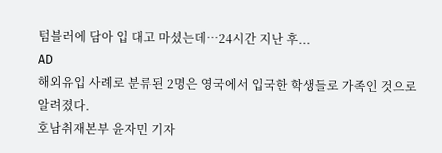텀블러에 담아 입 대고 마셨는데…24시간 지난 후...
AD
해외유입 사례로 분류된 2명은 영국에서 입국한 학생들로 가족인 것으로 알려졌다.
호남취재본부 윤자민 기자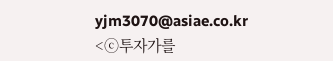yjm3070@asiae.co.kr
<ⓒ투자가를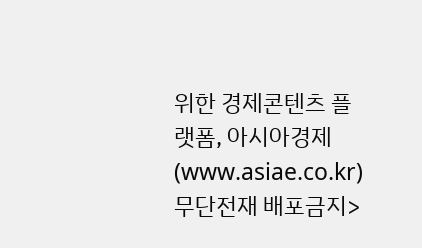위한 경제콘텐츠 플랫폼, 아시아경제(www.asiae.co.kr) 무단전재 배포금지>